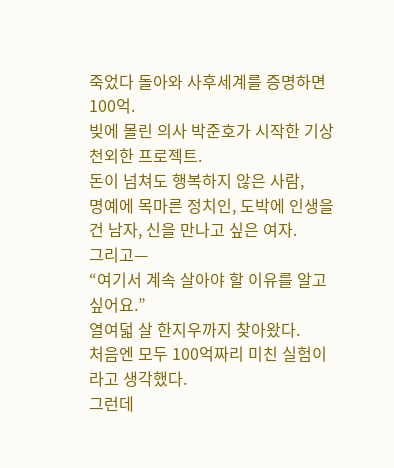죽었다 돌아와 사후세계를 증명하면 100억.
빚에 몰린 의사 박준호가 시작한 기상천외한 프로젝트.
돈이 넘쳐도 행복하지 않은 사람,
명예에 목마른 정치인, 도박에 인생을 건 남자, 신을 만나고 싶은 여자.
그리고—
“여기서 계속 살아야 할 이유를 알고 싶어요.”
열여덟 살 한지우까지 찾아왔다.
처음엔 모두 100억짜리 미친 실험이라고 생각했다.
그런데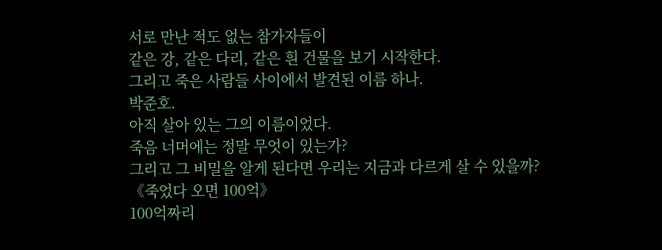서로 만난 적도 없는 참가자들이
같은 강, 같은 다리, 같은 흰 건물을 보기 시작한다.
그리고 죽은 사람들 사이에서 발견된 이름 하나.
박준호.
아직 살아 있는 그의 이름이었다.
죽음 너머에는 정말 무엇이 있는가?
그리고 그 비밀을 알게 된다면 우리는 지금과 다르게 살 수 있을까?
《죽었다 오면 100억》
100억짜리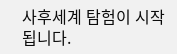사후세계 탐험이 시작됩니다.